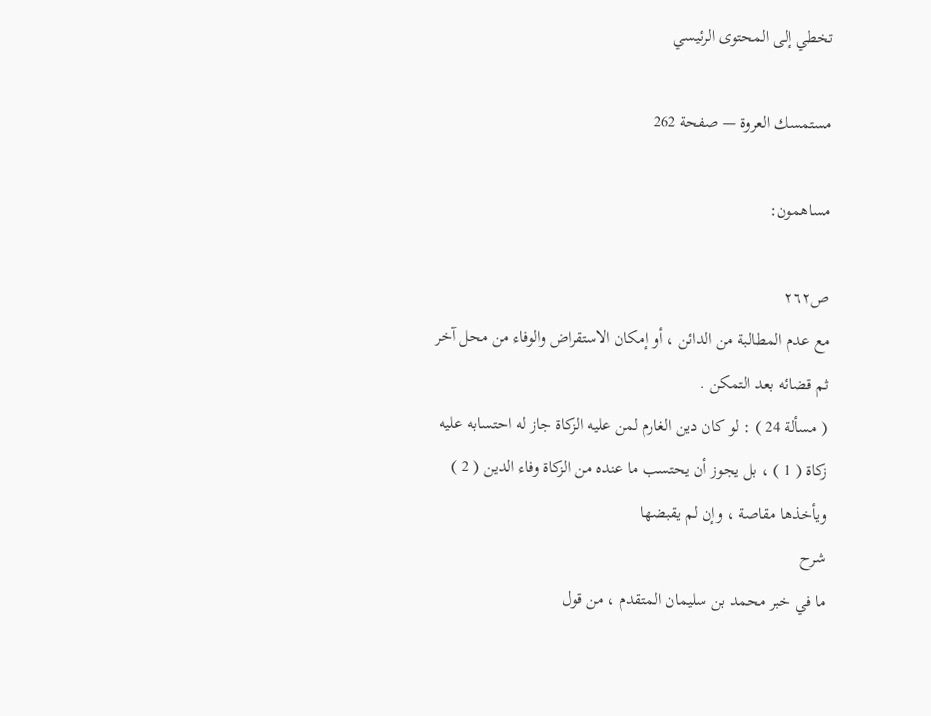تخطي إلى المحتوى الرئيسي

مستمسك العروة — صفحة 262

مساهمون:

ص٢٦٢
مع عدم المطالبة من الدائن ، أو إمكان الاستقراض والوفاء من محل آخر ثم قضائه بعد التمكن .
( مسألة 24 ) : لو كان دين الغارم لمن عليه الزكاة جاز له احتسابه عليه زكاة ( 1 ) ، بل يجوز أن يحتسب ما عنده من الزكاة وفاء الدين ( 2 ) ويأخذها مقاصة ، وإن لم يقبضها
شرح
ما في خبر محمد بن سليمان المتقدم ، من قول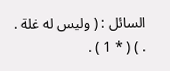السائل : ( وليس له غلة . . ) ( * 1 ) .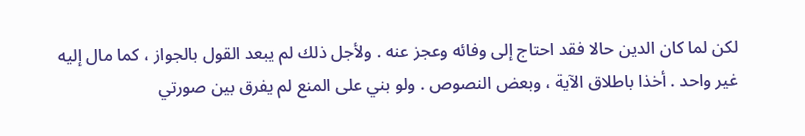لكن لما كان الدين حالا فقد احتاج إلى وفائه وعجز عنه . ولأجل ذلك لم يبعد القول بالجواز ، كما مال إليه غير واحد . أخذا باطلاق الآية ، وبعض النصوص . ولو بني على المنع لم يفرق بين صورتي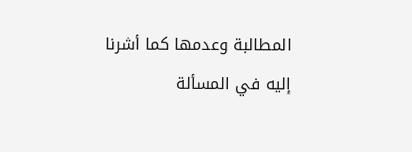المطالبة وعدمها كما أشرنا إليه في المسألة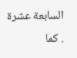السابعة عشرة . كما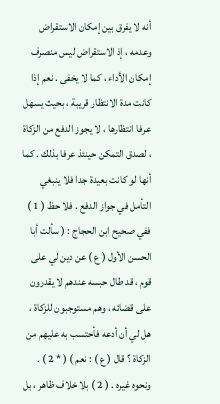أنه لا يفرق بين إمكان الاستقراض وعدمه ، إذ الاستقراض ليس منصرف إمكان الأداء ، كما لا يخفى . نعم إذا كانت مدة الانتظار قريبة ، بحيث يسهل عرفا انتظارها ، لا يجوز الدفع من الزكاة ، لصدق التمكن حينئذ عرفا بذلك . كما أنها لو كانت بعيدة جدا فلا ينبغي التأمل في جواز الدفع . فلا حظ ( 1 ) ففي صحيح ابن الحجاج : ( سألت أبا الحسن الأول ( ع ) عن دين لي على قوم ، قد طال حبسه عندهم لا يقدرون على قضائه ، وهم مستوجبون للزكاة ، هل لي أن أدعه فأحتسب به عليهم من الزكاة ؟ قال ( ع ) : نعم ) ( * 2 ) . ونحوه غيره . ( 2 ) بلا خلاف ظاهر ، بل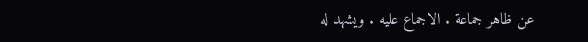عن ظاهر جماعة . الاجماع عليه . ويشهد له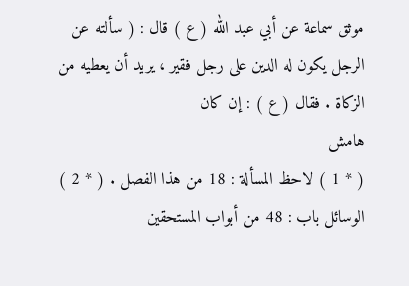موثق سماعة عن أبي عبد الله ( ع ) قال : ( سألته عن الرجل يكون له الدين على رجل فقير ، يريد أن يعطيه من الزكاة . فقال ( ع ) : إن كان
هامش
( * 1 ) لاحظ المسألة : 18 من هذا الفصل . ( * 2 ) الوسائل باب : 48 من أبواب المستحقين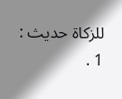للزكاة حديث : 1 .